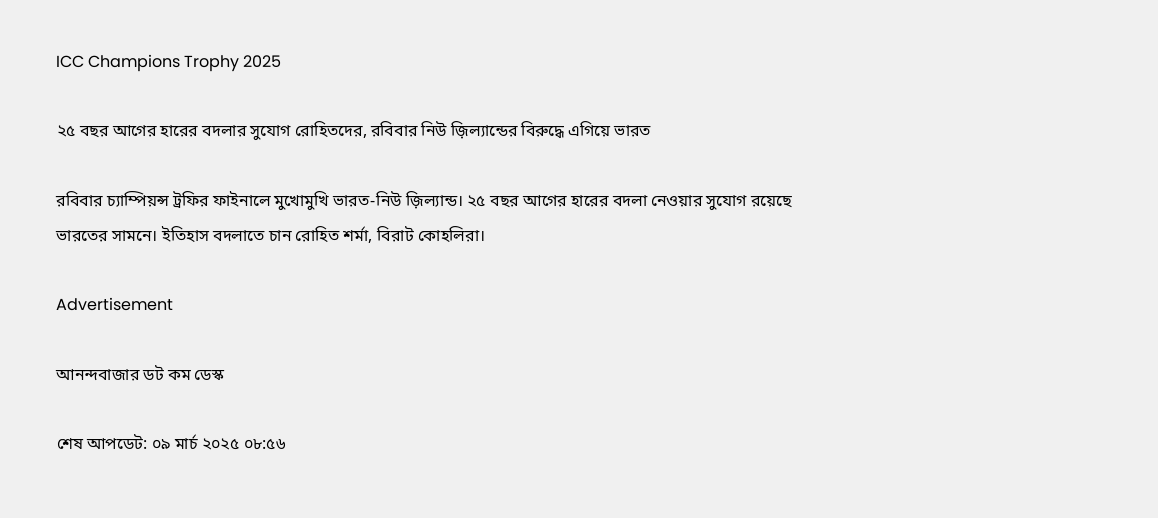ICC Champions Trophy 2025

২৫ বছর আগের হারের বদলার সুযোগ রোহিতদের, রবিবার নিউ জ়িল্যান্ডের বিরুদ্ধে এগিয়ে ভারত

রবিবার চ্যাম্পিয়ন্স ট্রফির ফাইনালে মুখোমুখি ভারত-নিউ জ়িল্যান্ড। ২৫ বছর আগের হারের বদলা নেওয়ার সুযোগ রয়েছে ভারতের সামনে। ইতিহাস বদলাতে চান রোহিত শর্মা, বিরাট কোহলিরা।

Advertisement

আনন্দবাজার ডট কম ডেস্ক

শেষ আপডেট: ০৯ মার্চ ২০২৫ ০৮:৫৬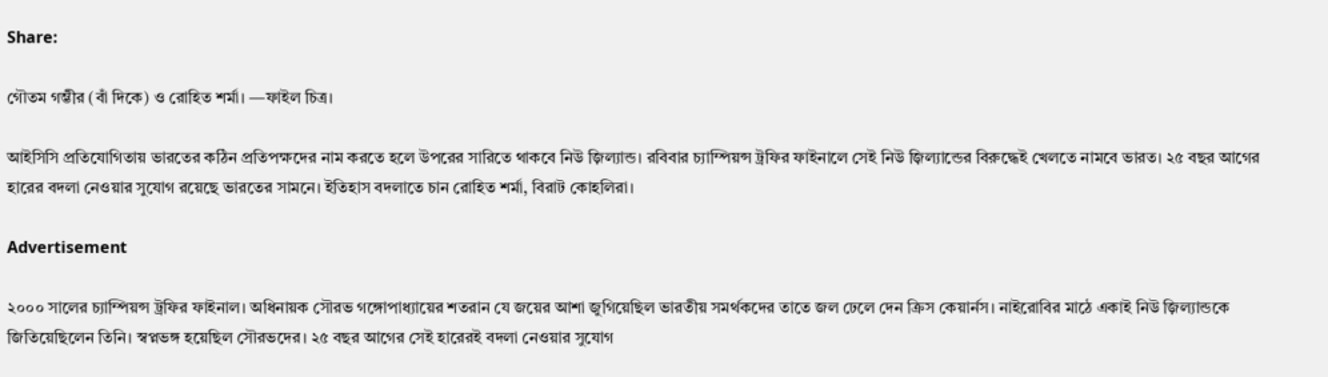Share:

গৌতম গম্ভীর (বাঁ দিকে) ও রোহিত শর্মা। —ফাইল চিত্র।

আইসিসি প্রতিযোগিতায় ভারতের কঠিন প্রতিপক্ষদের নাম করতে হলে উপরের সারিতে থাকবে নিউ জ়িল্যান্ড। রবিবার চ্যাম্পিয়ন্স ট্রফির ফাইনালে সেই নিউ জ়িল্যান্ডের বিরুদ্ধেই খেলতে নামবে ভারত। ২৫ বছর আগের হারের বদলা নেওয়ার সুযোগ রয়েছে ভারতের সামনে। ইতিহাস বদলাতে চান রোহিত শর্মা, বিরাট কোহলিরা।

Advertisement

২০০০ সালের চ্যাম্পিয়ন্স ট্রফির ফাইনাল। অধিনায়ক সৌরভ গঙ্গোপাধ্যায়ের শতরান যে জয়ের আশা জুগিয়েছিল ভারতীয় সমর্থকদের তাতে জল ঢেলে দেন ক্রিস কেয়ার্নস। নাইরোবির মাঠে একাই নিউ জ়িল্যান্ডকে জিতিয়েছিলেন তিনি। স্বপ্নভঙ্গ হয়েছিল সৌরভদের। ২৫ বছর আগের সেই হারেরই বদলা নেওয়ার সুযোগ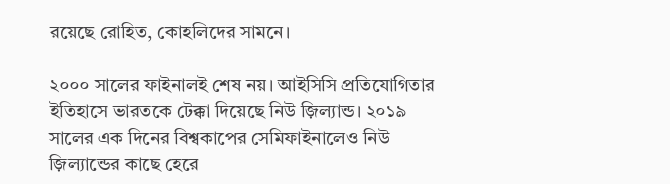রয়েছে রোহিত, কোহলিদের সামনে।

২০০০ সালের ফাইনালই শেষ নয়। আইসিসি প্রতিযোগিতার ইতিহাসে ভারতকে টেক্কা দিয়েছে নিউ জ়িল্যান্ড। ২০১৯ সালের এক দিনের বিশ্বকাপের সেমিফাইনালেও নিউ জ়িল্যান্ডের কাছে হেরে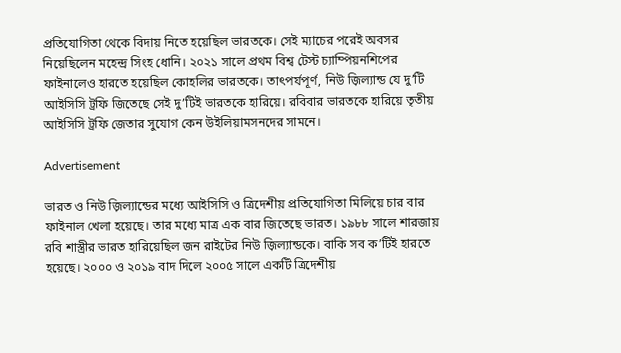প্রতিযোগিতা থেকে বিদায় নিতে হয়েছিল ভারতকে। সেই ম্যাচের পরেই অবসর নিয়েছিলেন মহেন্দ্র সিংহ ধোনি। ২০২১ সালে প্রথম বিশ্ব টেস্ট চ্যাম্পিয়নশিপের ফাইনালেও হারতে হয়েছিল কোহলির ভারতকে। তাৎপর্যপূর্ণ, নিউ জ়িল্যান্ড যে দু’টি আইসিসি ট্রফি জিতেছে সেই দু’টিই ভারতকে হারিয়ে। রবিবার ভারতকে হারিয়ে তৃতীয় আইসিসি ট্রফি জেতার সুযোগ কেন উইলিয়ামসনদের সামনে।

Advertisement

ভারত ও নিউ জ়িল্যান্ডের মধ্যে আইসিসি ও ত্রিদেশীয় প্রতিযোগিতা মিলিয়ে চার বার ফাইনাল খেলা হয়েছে। তার মধ্যে মাত্র এক বার জিতেছে ভারত। ১৯৮৮ সালে শারজায় রবি শাস্ত্রীর ভারত হারিয়েছিল জন রাইটের নিউ জ়িল্যান্ডকে। বাকি সব ক’টিই হারতে হয়েছে। ২০০০ ও ২০১৯ বাদ দিলে ২০০৫ সালে একটি ত্রিদেশীয়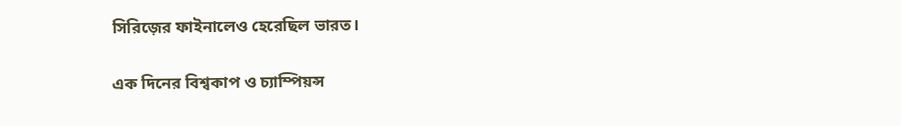সিরিজ়ের ফাইনালেও হেরেছিল ভারত।

এক দিনের বিশ্বকাপ ও চ্যাম্পিয়ন্স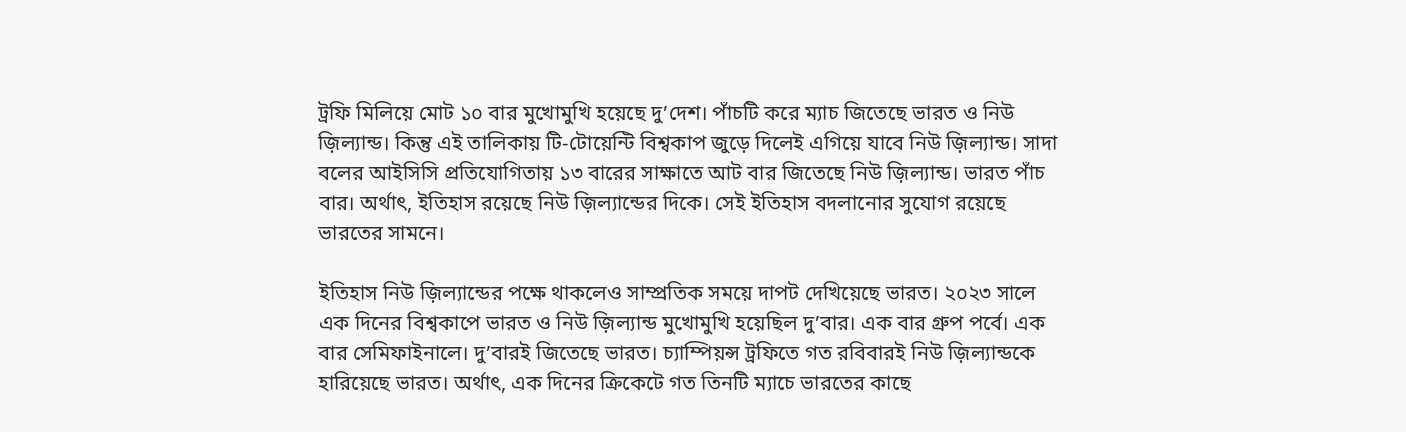ট্রফি মিলিয়ে মোট ১০ বার মুখোমুখি হয়েছে দু’দেশ। পাঁচটি করে ম্যাচ জিতেছে ভারত ও নিউ জ়িল্যান্ড। কিন্তু এই তালিকায় টি-টোয়েন্টি বিশ্বকাপ জুড়ে দিলেই এগিয়ে যাবে নিউ জ়িল্যান্ড। সাদা বলের আইসিসি প্রতিযোগিতায় ১৩ বারের সাক্ষাতে আট বার জিতেছে নিউ জ়িল্যান্ড। ভারত পাঁচ বার। অর্থাৎ, ইতিহাস রয়েছে নিউ জ়িল্যান্ডের দিকে। সেই ইতিহাস বদলানোর সুযোগ রয়েছে ভারতের সামনে।

ইতিহাস নিউ জ়িল্যান্ডের পক্ষে থাকলেও সাম্প্রতিক সময়ে দাপট দেখিয়েছে ভারত। ২০২৩ সালে এক দিনের বিশ্বকাপে ভারত ও নিউ জ়িল্যান্ড মুখোমুখি হয়েছিল দু’বার। এক বার গ্রুপ পর্বে। এক বার সেমিফাইনালে। দু’বারই জিতেছে ভারত। চ্যাম্পিয়ন্স ট্রফিতে গত রবিবারই নিউ জ়িল্যান্ডকে হারিয়েছে ভারত। অর্থাৎ, এক দিনের ক্রিকেটে গত তিনটি ম্যাচে ভারতের কাছে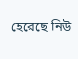হেরেছে নিউ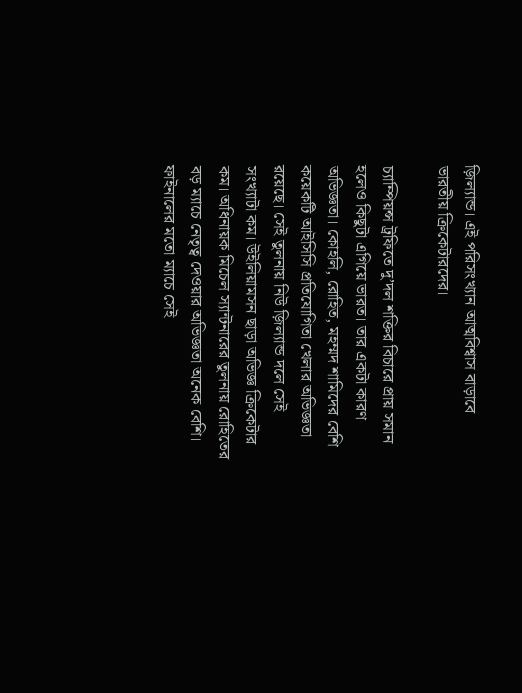জ়িল্যান্ড। এই পরিসংখ্যান আত্মবিশ্বাস বাড়াবে ভারতীয় ক্রিকেটারদের।

চ্যাম্পিয়ন্স ট্রফিতে দু’দল শক্তির বিচারে প্রায় সমান হলেও কিছুটা এগিয়ে ভারত। তার একটা কারণ অভিজ্ঞতা। কোহলি, রোহিত, মহম্মদ শামিদের বেশি কয়েকটি আইসিসি প্রতিযোগিতা খেলার অভিজ্ঞতা রয়েছে। সেই তুলনায় নিউ জ়িল্যান্ড দলে সেই সংখ্যাটা কম। উইলিয়ামসন ছাড়া অভিজ্ঞ ক্রিকেটার কম। অধিনায়ক মিচেল স্যান্টনারের তুলনায় রোহিতের বড় ম্যাচে নেতৃত্ব দেওয়ার অভিজ্ঞতা অনেক বেশি। ফাইনালের মতো ম্যাচে সেই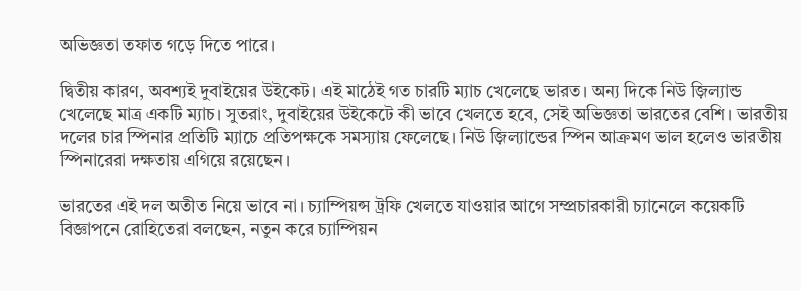অভিজ্ঞতা তফাত গড়ে দিতে পারে।

দ্বিতীয় কারণ, অবশ্যই দুবাইয়ের উইকেট। এই মাঠেই গত চারটি ম্যাচ খেলেছে ভারত। অন্য দিকে নিউ জ়িল্যান্ড খেলেছে মাত্র একটি ম্যাচ। সুতরাং, দুবাইয়ের উইকেটে কী ভাবে খেলতে হবে, সেই অভিজ্ঞতা ভারতের বেশি। ভারতীয় দলের চার স্পিনার প্রতিটি ম্যাচে প্রতিপক্ষকে সমস্যায় ফেলেছে। নিউ জ়িল্যান্ডের স্পিন আক্রমণ ভাল হলেও ভারতীয় স্পিনারেরা দক্ষতায় এগিয়ে রয়েছেন।

ভারতের এই দল অতীত নিয়ে ভাবে না। চ্যাম্পিয়ন্স ট্রফি খেলতে যাওয়ার আগে সম্প্রচারকারী চ্যানেলে কয়েকটি বিজ্ঞাপনে রোহিতেরা বলছেন, নতুন করে চ্যাম্পিয়ন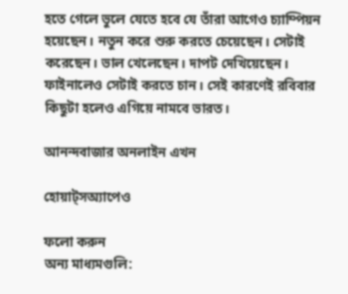হতে গেলে ভুলে যেতে হবে যে তাঁরা আগেও চ্যাম্পিয়ন হয়েছেন। নতুন করে শুরু করতে চেয়েছেন। সেটাই করেছেন। ভাল খেলেছেন। দাপট দেখিয়েছেন। ফাইনালেও সেটাই করতে চান। সেই কারণেই রবিবার কিছুটা হলেও এগিয়ে নামবে ভারত।

আনন্দবাজার অনলাইন এখন

হোয়াট্‌সঅ্যাপেও

ফলো করুন
অন্য মাধ্যমগুলি: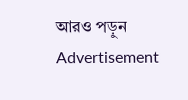আরও পড়ুন
Advertisement